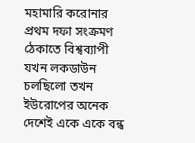মহামারি করোনার প্রথম দফা সংক্রমণ ঠেকাতে বিশ্বব্যাপী যখন লকডাউন চলছিলো তখন ইউরোপের অনেক দেশেই একে একে বন্ধ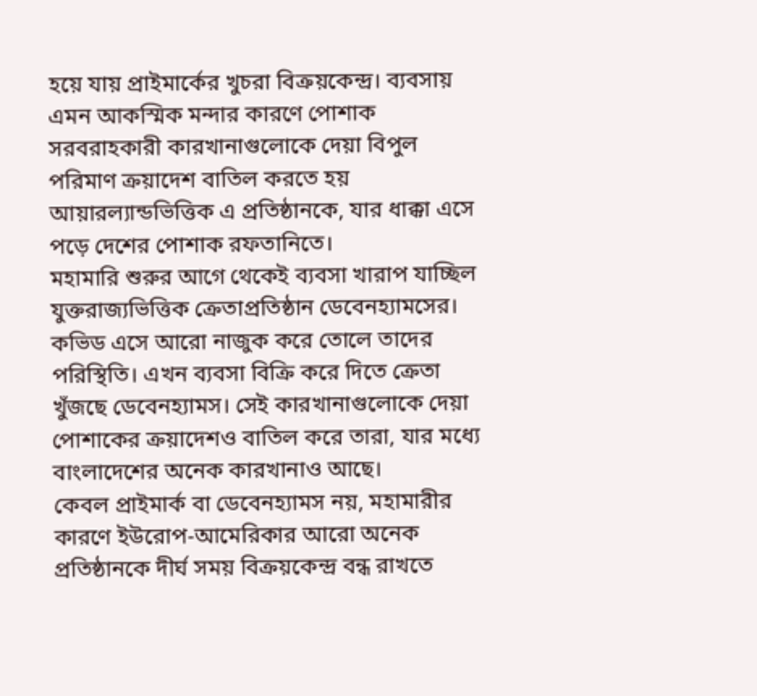হয়ে যায় প্রাইমার্কের খুচরা বিক্রয়কেন্দ্র। ব্যবসায় এমন আকস্মিক মন্দার কারণে পোশাক সরবরাহকারী কারখানাগুলোকে দেয়া বিপুল পরিমাণ ক্রয়াদেশ বাতিল করতে হয় আয়ারল্যান্ডভিত্তিক এ প্রতিষ্ঠানকে, যার ধাক্কা এসে পড়ে দেশের পোশাক রফতানিতে।
মহামারি শুরুর আগে থেকেই ব্যবসা খারাপ যাচ্ছিল যুক্তরাজ্যভিত্তিক ক্রেতাপ্রতিষ্ঠান ডেবেনহ্যামসের। কভিড এসে আরো নাজুক করে তোলে তাদের পরিস্থিতি। এখন ব্যবসা বিক্রি করে দিতে ক্রেতা খুঁজছে ডেবেনহ্যামস। সেই কারখানাগুলোকে দেয়া পোশাকের ক্রয়াদেশও বাতিল করে তারা, যার মধ্যে বাংলাদেশের অনেক কারখানাও আছে।
কেবল প্রাইমার্ক বা ডেবেনহ্যামস নয়, মহামারীর কারণে ইউরোপ-আমেরিকার আরো অনেক প্রতিষ্ঠানকে দীর্ঘ সময় বিক্রয়কেন্দ্র বন্ধ রাখতে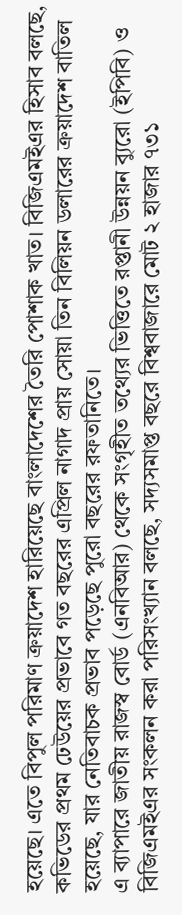হয়েছে। এতে বিপুল পরিমাণ ক্রয়াদেশ হারিয়েছে বাংলাদেশের তৈরি পোশাক খাত। বিজিএমইএর হিসাব বলছে, কভিডের প্রথম ঢেউয়ের প্রভাবে গত বছরের এপ্রিল নাগাদ প্রায় সোয়া তিন বিলিয়ন ডলারের ক্রয়াদেশ বাতিল হয়েছে, যার নেতিবাচক প্রভাব পড়েছে পুরো বছরের রফতানিতে।
এ ব্যাপারে জাতীয় রাজস্ব বোর্ড (এনবিআর) থেকে সংগৃহীত তথ্যের ভিত্তিতে রপ্তানী উন্নয়ন ব্যুরো (ইপিবি) ও বিজিএমইএর সংকলন করা পরিসংখ্যান বলছে, সদ্যসমাপ্ত বছরে বিশ্ববাজারে মোট ২ হাজার ৭৩১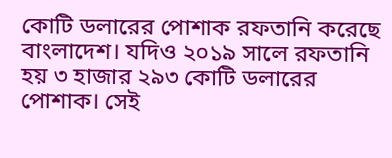কোটি ডলারের পোশাক রফতানি করেছে বাংলাদেশ। যদিও ২০১৯ সালে রফতানি হয় ৩ হাজার ২৯৩ কোটি ডলারের পোশাক। সেই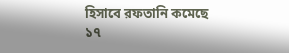হিসাবে রফতানি কমেছে ১৭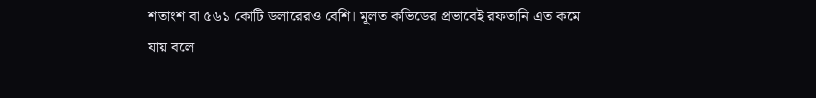শতাংশ বা ৫৬১ কোটি ডলারেরও বেশি। মূলত কভিডের প্রভাবেই রফতানি এত কমে যায় বলে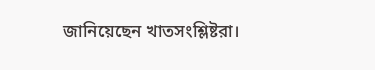জানিয়েছেন খাতসংশ্লিষ্টরা।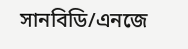সানবিডি/এনজে